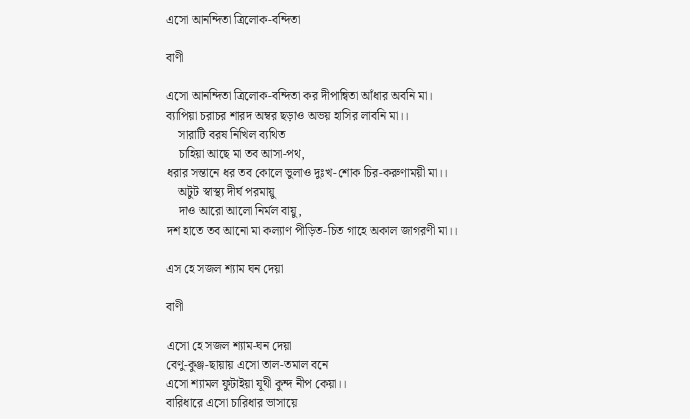এসো আনন্দিতা ত্রিলোক-বন্দিতা

বাণী

এসো আনন্দিতা ত্রিলোক-বন্দিতা কর দীপান্বিতা আঁধার অবনি মা।
ব্যাপিয়া চরাচর শারদ অম্বর ছড়াও অভয় হাসির লাবনি মা।।
    সারাটি বরষ নিখিল ব্যথিত
    চাহিয়া আছে মা তব আসা-পথ,
ধরার সন্তানে ধর তব কোলে ভুলাও দুঃখ-শোক চির-করুণাময়ী মা।।
    অটুট স্বাস্থ্য দীর্ঘ পরমায়ু
    দাও আরো আলো নির্মল বায়ু,
দশ হাতে তব আনো মা কল্যাণ পীড়িত-চিত গাহে অকাল জাগরণী মা।।

এস হে সজল শ্যাম ঘন দেয়া

বাণী

এসো হে সজল শ্যাম-ঘন দেয়া
বেণু-কুঞ্জ-ছায়ায় এসো তাল-তমাল বনে
এসো শ্যামল ফুটাইয়া যূথী কুন্দ নীপ কেয়া।।
বারিধারে এসো চারিধার ভাসায়ে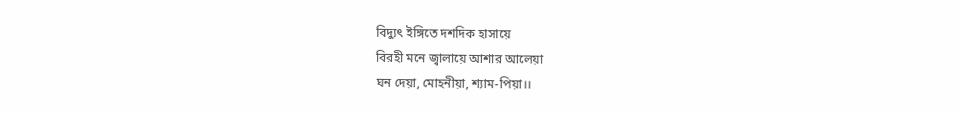বিদ্যুৎ ইঙ্গিতে দশদিক হাসায়ে
বিরহী মনে জ্বালায়ে আশার আলেয়া
ঘন দেয়া, মোহনীয়া, শ্যাম-পিয়া।।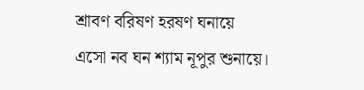শ্রাবণ বরিষণ হরষণ ঘনায়ে
এসো নব ঘন শ্যাম নূপুর শুনায়ে।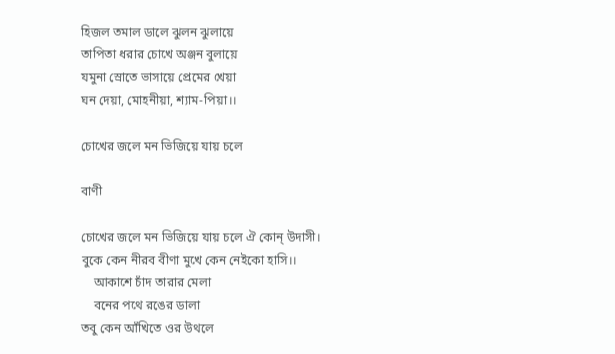হিজল তমাল ডালে ঝুলন ঝুলায়ে
তাপিতা ধরার চোখে অঞ্জন বুলায়ে
যমুনা স্রোতে ভাসায়ে প্রেমের খেয়া
ঘন দেয়া, মোহনীয়া, শ্যাম-পিয়া।।

চোখের জলে মন ভিজিয়ে যায় চলে

বাণী

চোখের জলে মন ভিজিয়ে যায় চলে ঐ কোন্ উদাসী।
বুকে কেন নীরব বীণা মুখে কেন নেইকো হাসি।।
    আকাশে চাঁদ তারার মেলা
    বনের পথে রঙের ডালা
তবু কেন আঁখিতে ওর উথলে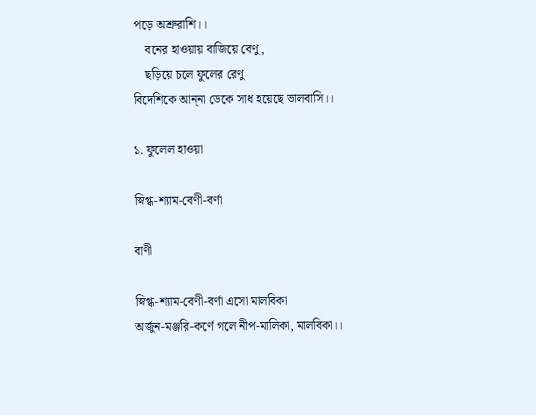পড়ে অশ্রুরাশি।।
    বনের হাওয়ায় বাজিয়ে বেণু,
    ছড়িয়ে চলে ফুলের রেণু
বিদেশিকে আন্‌না ডেকে সাধ হয়েছে ভালবাসি।।

১. ফুলেল হাওয়া

স্নিগ্ধ-শ্যাম-বেণী-বর্ণা

বাণী

স্নিগ্ধ-শ্যাম-বেণী-বর্ণা এসো মালবিকা
অর্জুন-মঞ্জরি-কর্ণে গলে নীপ-মালিকা, মালবিকা।।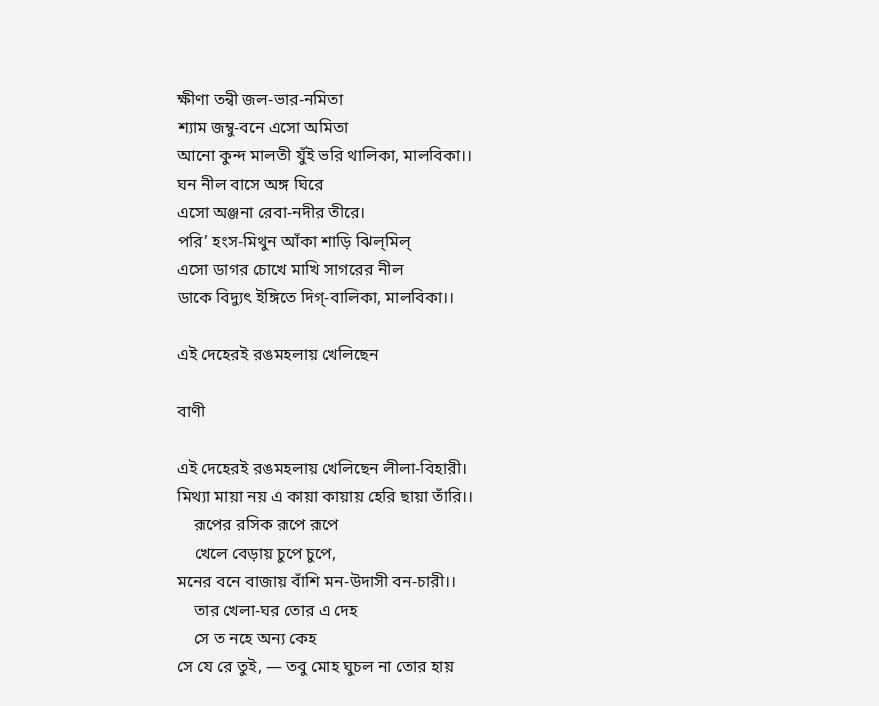ক্ষীণা তন্বী জল-ভার-নমিতা
শ্যাম জম্বু-বনে এসো অমিতা
আনো কুন্দ মালতী যুঁই ভরি থালিকা, মালবিকা।।
ঘন নীল বাসে অঙ্গ ঘিরে
এসো অঞ্জনা রেবা-নদীর তীরে।
পরি’ হংস-মিথুন আঁকা শাড়ি ঝিল্‌মিল্‌
এসো ডাগর চোখে মাখি সাগরের নীল
ডাকে বিদ্যুৎ ইঙ্গিতে দিগ্‌-বালিকা, মালবিকা।।

এই দেহেরই রঙমহলায় খেলিছেন

বাণী

এই দেহেরই রঙমহলায় খেলিছেন লীলা-বিহারী।
মিথ্যা মায়া নয় এ কায়া কায়ায় হেরি ছায়া তাঁরি।।
    রূপের রসিক রূপে রূপে
    খেলে বেড়ায় চুপে চুপে,
মনের বনে বাজায় বাঁশি মন-উদাসী বন-চারী।।
    তার খেলা-ঘর তোর এ দেহ
    সে ত নহে অন্য কেহ
সে যে রে তুই, — তবু মোহ ঘুচল না তোর হায়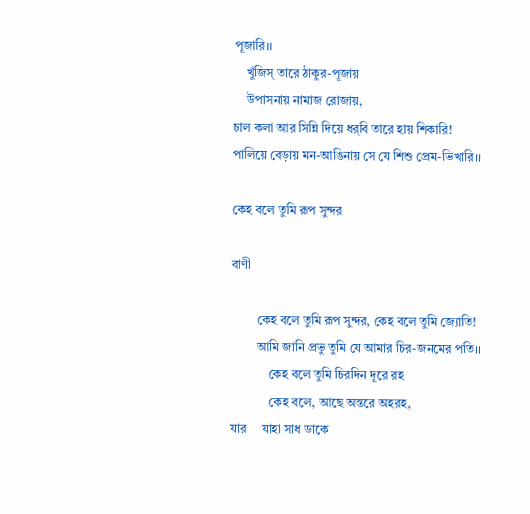পূজারি।।
    খুঁজিস্ তারে ঠাকুর-পূজায়
    উপাসনায় নামাজ রোজায়,
চাল কলা আর সিন্নি দিয়ে ধর্‌বি তারে হায় শিকারি!
পালিয়ে বেড়ায় মন-আঙিনায় সে যে শিশু প্রেম-ভিখারি।।

কেহ বলে তুমি রূপ সুন্দর

বাণী

        কেহ বলে তুমি রূপ সুন্দর, কেহ বলে তুমি জ্যোতি!
        আমি জানি প্রভু তুমি যে আমার চির-জনমের পতি।।
            কেহ বলে তুমি চিরদিন দূরে রহ
            কেহ বলে, আছে অন্তরে অহরহ,
যার     যাহা সাধ ডাকে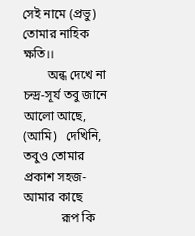সেই নামে (প্রভু) তোমার নাহিক ক্ষতি।।
        অন্ধ দেখে না চন্দ্র-সূর্য তবু জানে আলো আছে,
(আমি)   দেখিনি, তবুও তোমার প্রকাশ সহজ-আমার কাছে
            রূপ কি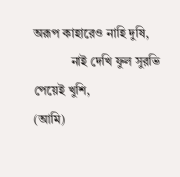অরূপ কাহারেও নাহি দুষি,
            নাই দেখি ফুল সুরভি পেয়েই খুশি,
(আমি)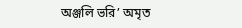অঞ্জলি ভরি’ অমৃত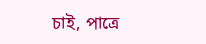চাই, পাত্রে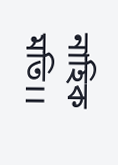নাহিক মতি।।